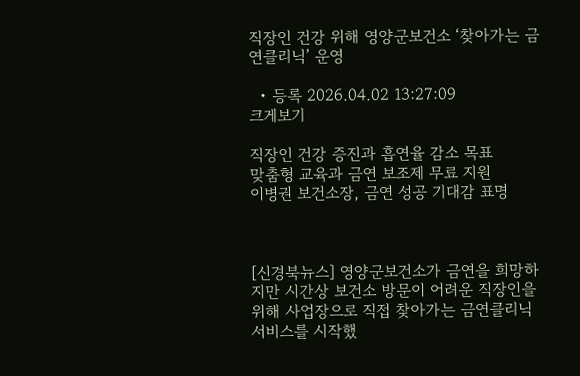직장인 건강 위해 영양군보건소 ‘찾아가는 금연클리닉’ 운영

  • 등록 2026.04.02 13:27:09
크게보기

직장인 건강 증진과 흡연율 감소 목표
맞춤형 교육과 금연 보조제 무료 지원
이병권 보건소장, 금연 성공 기대감 표명



[신경북뉴스] 영양군보건소가 금연을 희망하지만 시간상 보건소 방문이 어려운 직장인을 위해 사업장으로 직접 찾아가는 금연클리닉 서비스를 시작했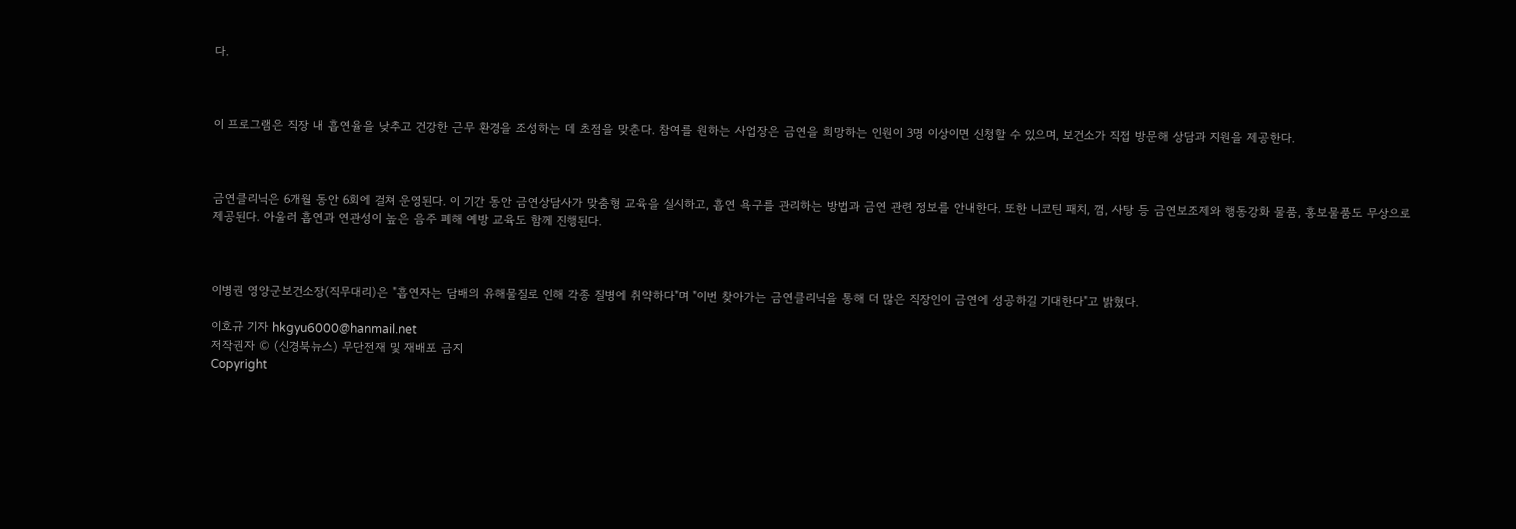다.



이 프로그램은 직장 내 흡연율을 낮추고 건강한 근무 환경을 조성하는 데 초점을 맞춘다. 참여를 원하는 사업장은 금연을 희망하는 인원이 3명 이상이면 신청할 수 있으며, 보건소가 직접 방문해 상담과 지원을 제공한다.



금연클리닉은 6개월 동안 6회에 걸쳐 운영된다. 이 기간 동안 금연상담사가 맞춤형 교육을 실시하고, 흡연 욕구를 관리하는 방법과 금연 관련 정보를 안내한다. 또한 니코틴 패치, 껌, 사탕 등 금연보조제와 행동강화 물품, 홍보물품도 무상으로 제공된다. 아울러 흡연과 연관성이 높은 음주 폐해 예방 교육도 함께 진행된다.



이병권 영양군보건소장(직무대리)은 "흡연자는 담배의 유해물질로 인해 각종 질병에 취약하다"며 "이번 찾아가는 금연클리닉을 통해 더 많은 직장인이 금연에 성공하길 기대한다"고 밝혔다.

이호규 기자 hkgyu6000@hanmail.net
저작권자 © (신경북뉴스) 무단전재 및 재배포 금지
Copyright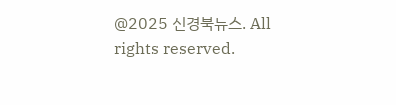@2025 신경북뉴스. All rights reserved.